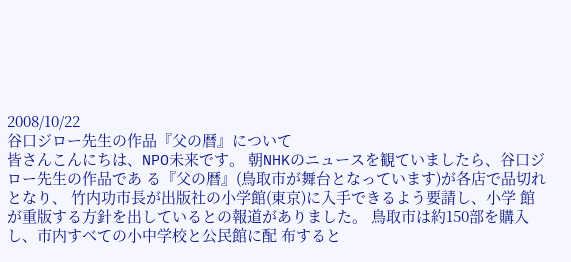2008/10/22
谷口ジロー先生の作品『父の暦』について
皆さんこんにちは、NPO未来です。 朝NHKのニュースを観ていましたら、谷口ジロー先生の作品であ る『父の暦』(鳥取市が舞台となっています)が各店で品切れとなり、 竹内功市長が出版社の小学館(東京)に入手できるよう要請し、小学 館が重版する方針を出しているとの報道がありました。 鳥取市は約150部を購入し、市内すべての小中学校と公民館に配 布すると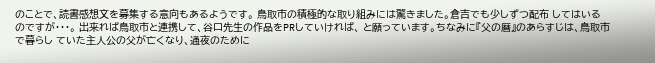のことで、読書感想文を募集する意向もあるようです。 鳥取市の積極的な取り組みには驚きました。倉吉でも少しずつ配布 してはいるのですが・・・。 出来れば鳥取市と連携して、谷口先生の作品をPRしていければ、 と願っています。ちなみに『父の暦』のあらすじは、鳥取市で暮らし ていた主人公の父が亡くなり、通夜のために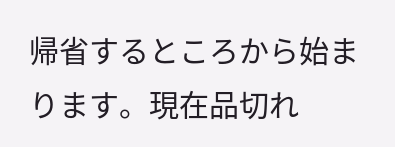帰省するところから始ま ります。現在品切れ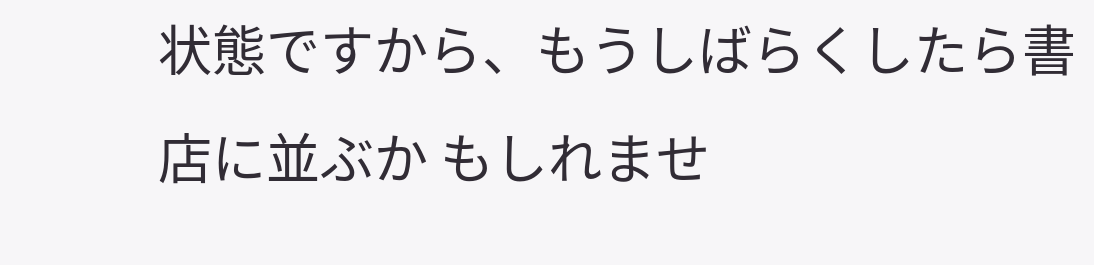状態ですから、もうしばらくしたら書店に並ぶか もしれませ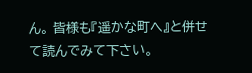ん。 皆様も『遥かな町へ』と併せて読んでみて下さい。